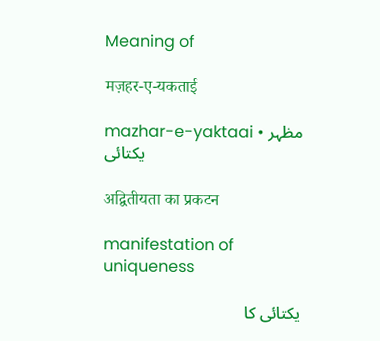Meaning of

मज़हर-ए-यकताई

mazhar-e-yaktaai • مظہر یکتائی

अद्वितीयता का प्रकटन

manifestation of uniqueness

یکتائی کا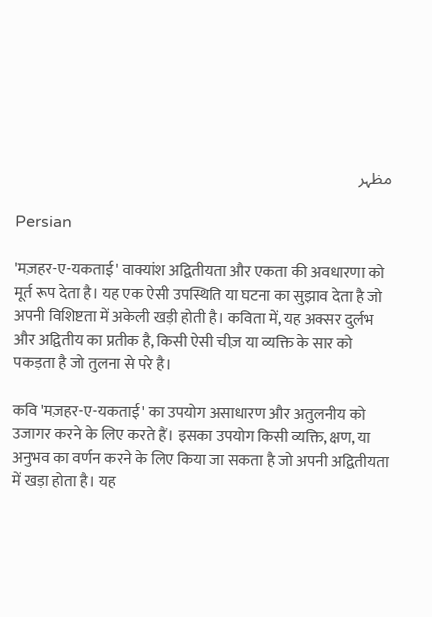مظہر

Persian

'मज़हर-ए-यकताई' वाक्यांश अद्वितीयता और एकता की अवधारणा को मूर्त रूप देता है। यह एक ऐसी उपस्थिति या घटना का सुझाव देता है जो अपनी विशिष्टता में अकेली खड़ी होती है। कविता में, यह अक्सर दुर्लभ और अद्वितीय का प्रतीक है, किसी ऐसी चीज़ या व्यक्ति के सार को पकड़ता है जो तुलना से परे है।

कवि 'मज़हर-ए-यकताई' का उपयोग असाधारण और अतुलनीय को उजागर करने के लिए करते हैं। इसका उपयोग किसी व्यक्ति, क्षण, या अनुभव का वर्णन करने के लिए किया जा सकता है जो अपनी अद्वितीयता में खड़ा होता है। यह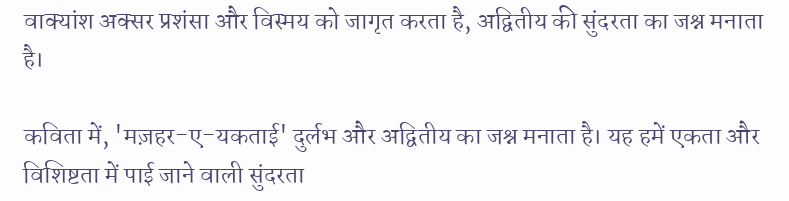वाक्यांश अक्सर प्रशंसा और विस्मय को जागृत करता है, अद्वितीय की सुंदरता का जश्न मनाता है।

कविता में, 'मज़हर-ए-यकताई' दुर्लभ और अद्वितीय का जश्न मनाता है। यह हमें एकता और विशिष्टता में पाई जाने वाली सुंदरता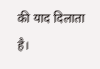की याद दिलाता है।